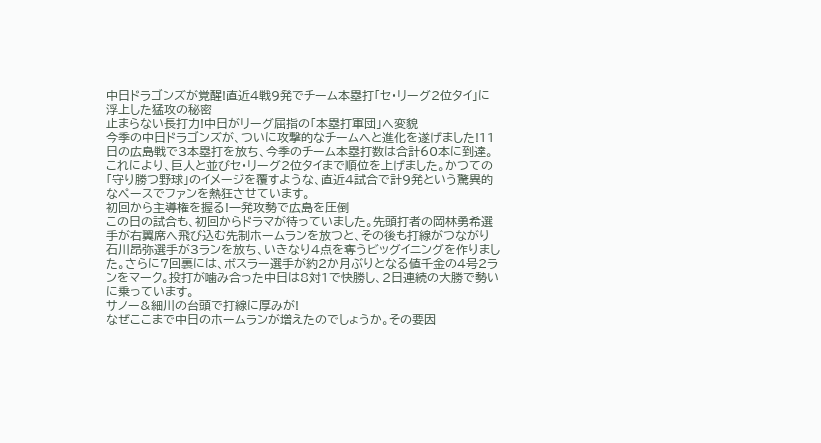中日ドラゴンズが覚醒!直近4戦9発でチーム本塁打「セ・リーグ2位タイ」に浮上した猛攻の秘密
止まらない長打力!中日がリーグ屈指の「本塁打軍団」へ変貌
今季の中日ドラゴンズが、ついに攻撃的なチームへと進化を遂げました!11日の広島戦で3本塁打を放ち、今季のチーム本塁打数は合計60本に到達。これにより、巨人と並びセ・リーグ2位タイまで順位を上げました。かつての「守り勝つ野球」のイメージを覆すような、直近4試合で計9発という驚異的なペースでファンを熱狂させています。
初回から主導権を握る!一発攻勢で広島を圧倒
この日の試合も、初回からドラマが待っていました。先頭打者の岡林勇希選手が右翼席へ飛び込む先制ホームランを放つと、その後も打線がつながり石川昂弥選手が3ランを放ち、いきなり4点を奪うビッグイニングを作りました。さらに7回裏には、ボスラー選手が約2か月ぶりとなる値千金の4号2ランをマーク。投打が噛み合った中日は8対1で快勝し、2日連続の大勝で勢いに乗っています。
サノー&細川の台頭で打線に厚みが!
なぜここまで中日のホームランが増えたのでしょうか。その要因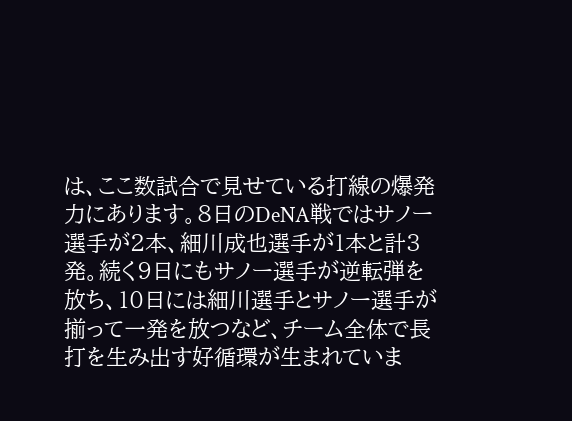は、ここ数試合で見せている打線の爆発力にあります。8日のDeNA戦ではサノー選手が2本、細川成也選手が1本と計3発。続く9日にもサノー選手が逆転弾を放ち、10日には細川選手とサノー選手が揃って一発を放つなど、チーム全体で長打を生み出す好循環が生まれていま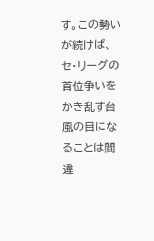す。この勢いが続けば、セ・リーグの首位争いをかき乱す台風の目になることは間違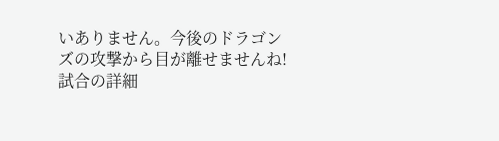いありません。今後のドラゴンズの攻撃から目が離せませんね!
試合の詳細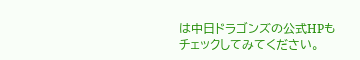は中日ドラゴンズの公式HPもチェックしてみてください。